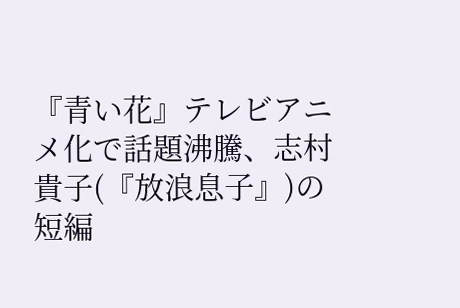『青い花』テレビアニメ化で話題沸騰、志村貴子(『放浪息子』)の短編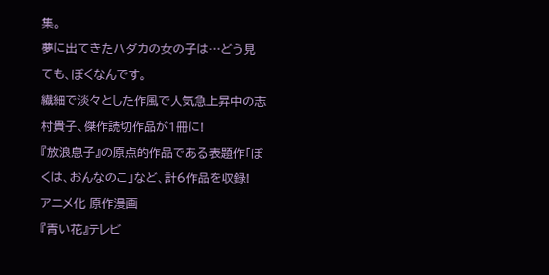集。
夢に出てきたハダカの女の子は…どう見ても、ぼくなんです。
繊細で淡々とした作風で人気急上昇中の志村貴子、傑作読切作品が1冊に!
『放浪息子』の原点的作品である表題作「ぼくは、おんなのこ」など、計6作品を収録!
アニメ化 原作漫画
『青い花』テレビ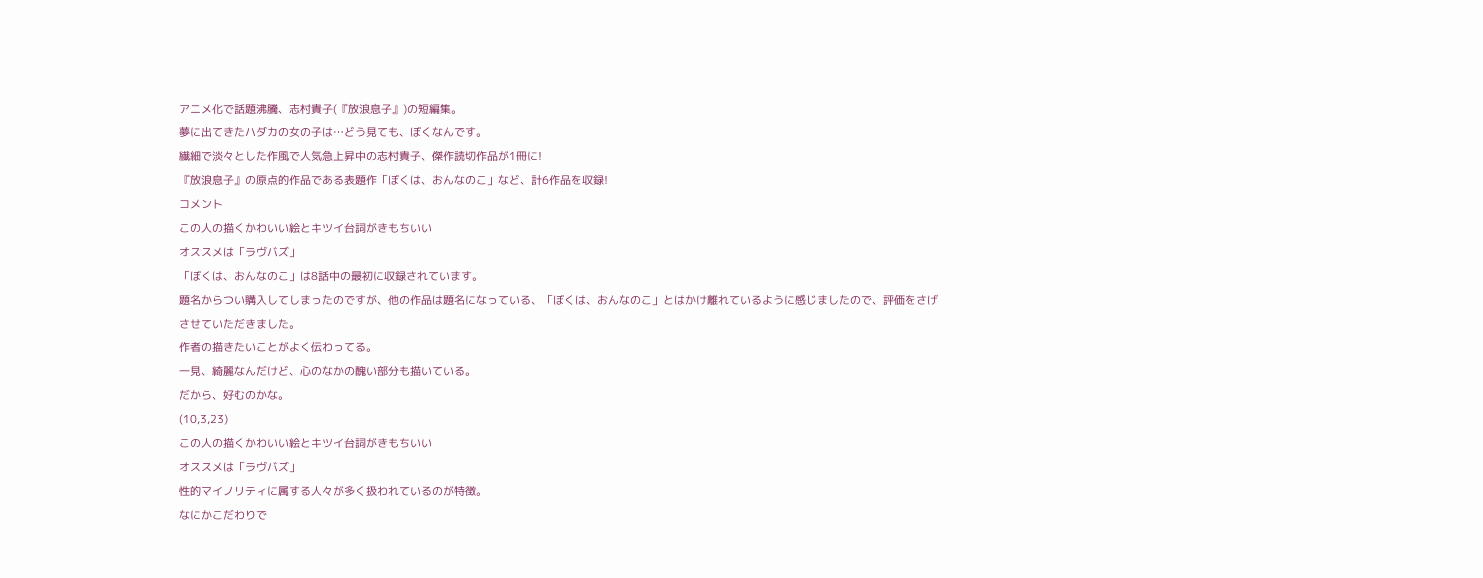アニメ化で話題沸騰、志村貴子(『放浪息子』)の短編集。
夢に出てきたハダカの女の子は…どう見ても、ぼくなんです。
繊細で淡々とした作風で人気急上昇中の志村貴子、傑作読切作品が1冊に!
『放浪息子』の原点的作品である表題作「ぼくは、おんなのこ」など、計6作品を収録!
コメント
この人の描くかわいい絵とキツイ台詞がきもちいい
オススメは「ラヴバズ」
「ぼくは、おんなのこ」は8話中の最初に収録されています。
題名からつい購入してしまったのですが、他の作品は題名になっている、「ぼくは、おんなのこ」とはかけ離れているように感じましたので、評価をさげさせていただきました。
作者の描きたいことがよく伝わってる。
一見、綺麗なんだけど、心のなかの醜い部分も描いている。
だから、好むのかな。
(10,3,23)
この人の描くかわいい絵とキツイ台詞がきもちいい
オススメは「ラヴバズ」
性的マイノリティに属する人々が多く扱われているのが特徴。
なにかこだわりで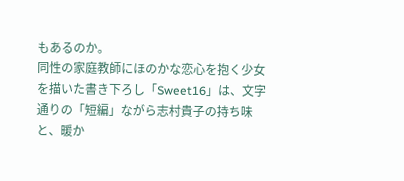もあるのか。
同性の家庭教師にほのかな恋心を抱く少女を描いた書き下ろし「Sweet16」は、文字通りの「短編」ながら志村貴子の持ち味と、暖か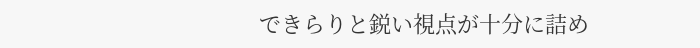できらりと鋭い視点が十分に詰め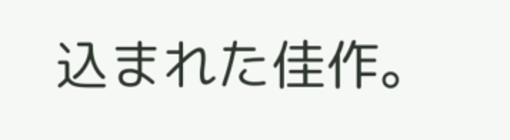込まれた佳作。